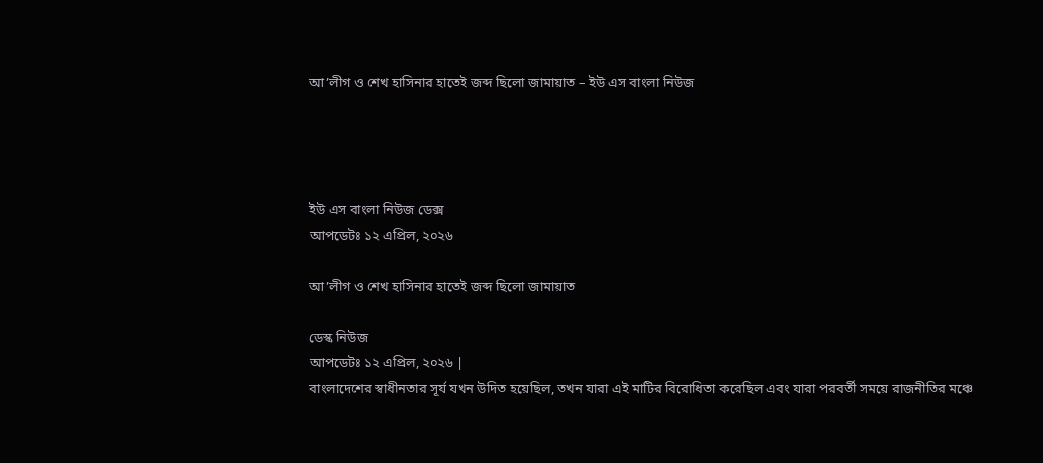আ’লীগ ও শেখ হাসিনার হাতেই জব্দ ছিলো জামায়াত – ইউ এস বাংলা নিউজ




ইউ এস বাংলা নিউজ ডেক্স
আপডেটঃ ১২ এপ্রিল, ২০২৬

আ’লীগ ও শেখ হাসিনার হাতেই জব্দ ছিলো জামায়াত

ডেস্ক নিউজ
আপডেটঃ ১২ এপ্রিল, ২০২৬ |
বাংলাদেশের স্বাধীনতার সূর্য যখন উদিত হয়েছিল, তখন যারা এই মাটির বিরোধিতা করেছিল এবং যারা পরবর্তী সময়ে রাজনীতির মঞ্চে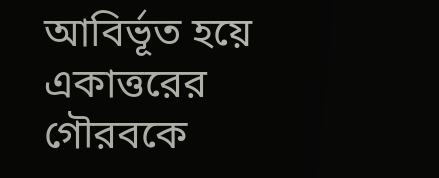আবির্ভূত হয়ে একাত্তরের গৌরবকে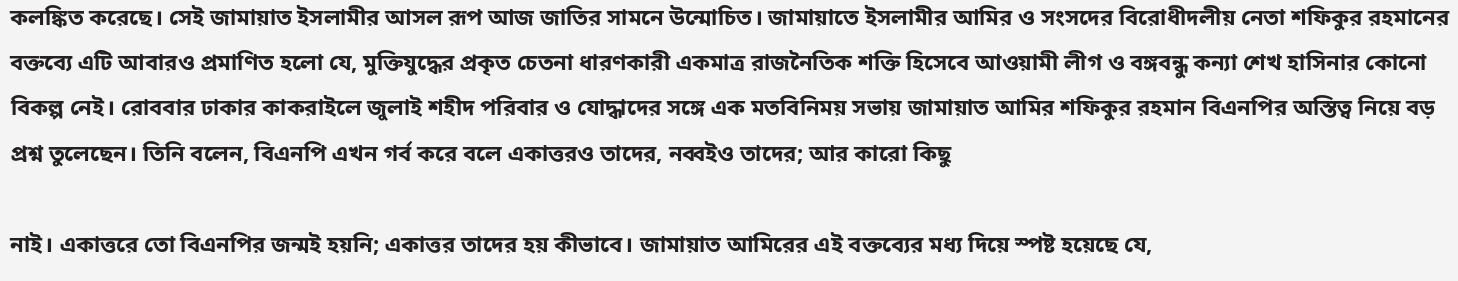কলঙ্কিত করেছে। সেই জামায়াত ইসলামীর আসল রূপ আজ জাতির সামনে উন্মোচিত। জামায়াতে ইসলামীর আমির ও সংসদের বিরোধীদলীয় নেতা শফিকুর রহমানের বক্তব্যে এটি আবারও প্রমাণিত হলো যে, মুক্তিযুদ্ধের প্রকৃত চেতনা ধারণকারী একমাত্র রাজনৈতিক শক্তি হিসেবে আওয়ামী লীগ ও বঙ্গবন্ধু কন্যা শেখ হাসিনার কোনো বিকল্প নেই। রোববার ঢাকার কাকরাইলে জুলাই শহীদ পরিবার ও যোদ্ধাদের সঙ্গে এক মতবিনিময় সভায় জামায়াত আমির শফিকুর রহমান বিএনপির অস্তিত্ব নিয়ে বড় প্রশ্ন তুলেছেন। তিনি বলেন, বিএনপি এখন গর্ব করে বলে একাত্তরও তাদের, নব্বইও তাদের; আর কারো কিছু

নাই। একাত্তরে তো বিএনপির জন্মই হয়নি; একাত্তর তাদের হয় কীভাবে। জামায়াত আমিরের এই বক্তব্যের মধ্য দিয়ে স্পষ্ট হয়েছে যে,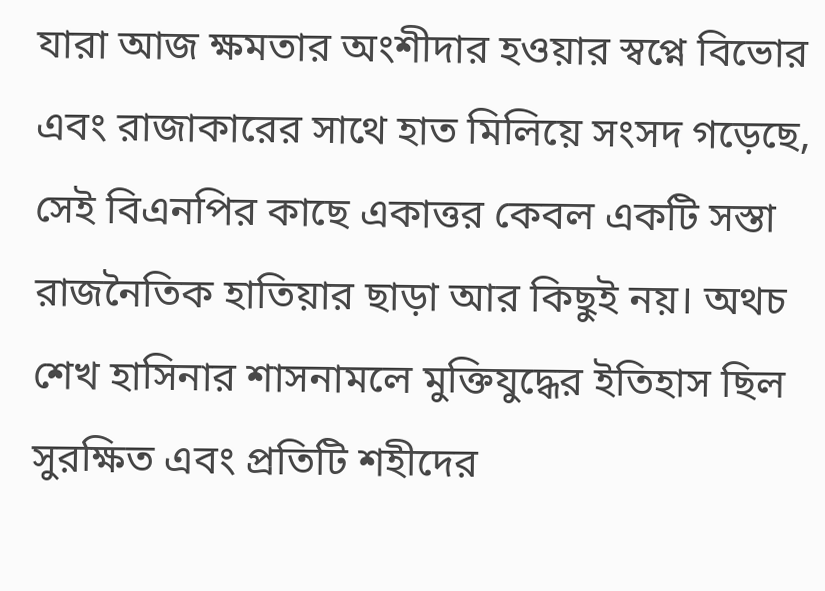যারা আজ ক্ষমতার অংশীদার হওয়ার স্বপ্নে বিভোর এবং রাজাকারের সাথে হাত মিলিয়ে সংসদ গড়েছে, সেই বিএনপির কাছে একাত্তর কেবল একটি সস্তা রাজনৈতিক হাতিয়ার ছাড়া আর কিছুই নয়। অথচ শেখ হাসিনার শাসনামলে মুক্তিযুদ্ধের ইতিহাস ছিল সুরক্ষিত এবং প্রতিটি শহীদের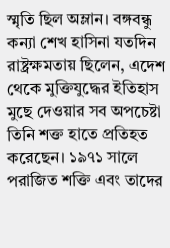স্মৃতি ছিল অম্লান। বঙ্গবন্ধু কন্যা শেখ হাসিনা যতদিন রাষ্ট্রক্ষমতায় ছিলেন, এদেশ থেকে মুক্তিযুদ্ধের ইতিহাস মুছে দেওয়ার সব অপচেষ্টা তিনি শক্ত হাতে প্রতিহত করেছেন। ১৯৭১ সালে পরাজিত শক্তি এবং তাদের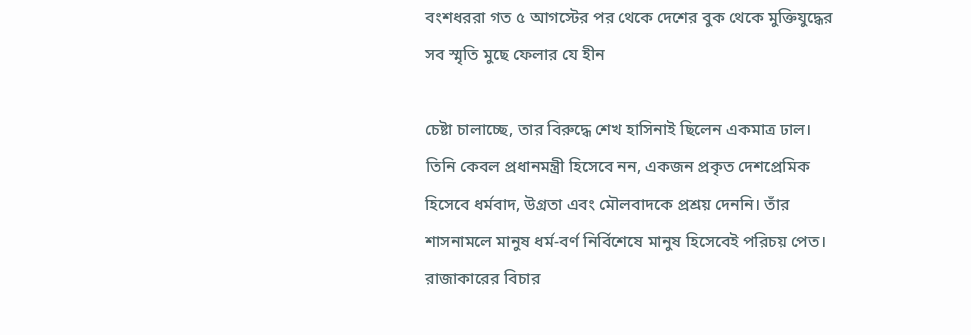বংশধররা গত ৫ আগস্টের পর থেকে দেশের বুক থেকে মুক্তিযুদ্ধের সব স্মৃতি মুছে ফেলার যে হীন

চেষ্টা চালাচ্ছে, তার বিরুদ্ধে শেখ হাসিনাই ছিলেন একমাত্র ঢাল। তিনি কেবল প্রধানমন্ত্রী হিসেবে নন, একজন প্রকৃত দেশপ্রেমিক হিসেবে ধর্মবাদ, উগ্রতা এবং মৌলবাদকে প্রশ্রয় দেননি। তাঁর শাসনামলে মানুষ ধর্ম-বর্ণ নির্বিশেষে মানুষ হিসেবেই পরিচয় পেত। রাজাকারের বিচার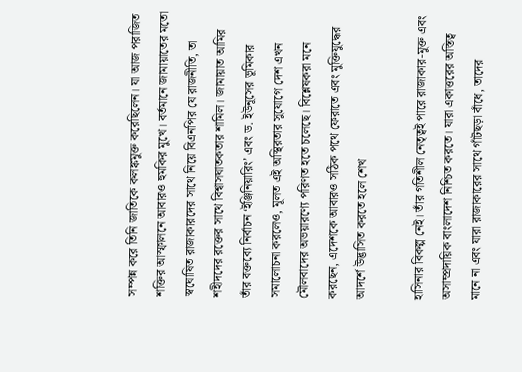সম্পন্ন করে তিনি জাতিকে কলঙ্কমুক্ত করেছিলেন। যা আজ পরাজিত শক্তির আস্ফালনে আবারও হুমকির মুখে। বর্তমানে জামায়াতের মতো স্বঘোষিত রাজাকারদের সাথে নিয়ে বিএনপির যে রাজনীতি, তা শহীদদের রক্তের সাথে বিশ্বাসঘাতকতার শামিল। জামায়াত আমির তাঁর বক্তব্যে নির্বাচন ‘ইঞ্জিনিয়ারিং’ এবং ড. ইউনূসের ভূমিকার সমালোচনা করলেও, মূলত এই অস্থিরতার সুযোগে দেশ এখন মৌলবাদের অভয়ারণ্যে পরিণত হতে চলেছে। বিশ্লেষকরা মনে করছেন, এদেশকে আবারও সঠিক পথে ফেরাতে এবং মুক্তিযুদ্ধের আদর্শে উদ্ভাসিত করতে হলে শেখ

হাসিনার বিকল্প নেই। তাঁর গতিশীল নেতৃত্বই পারে রাজাকার-মুক্ত এবং অসাম্প্রদায়িক বাংলাদেশ নিশ্চিত করতে। যারা একাত্তরের অস্তিত্ব মানে না এবং যারা রাজাকারের সাথে গাঁটছড়া বাঁধে, তাদের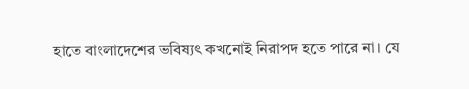হাতে বাংলাদেশের ভবিষ্যৎ কখনোই নিরাপদ হতে পারে না। যে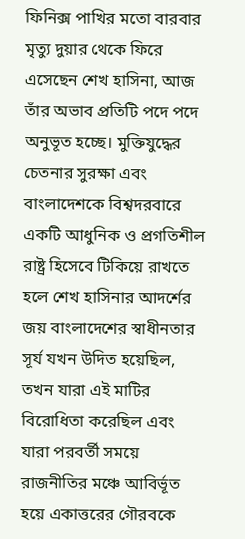ফিনিক্স পাখির মতো বারবার মৃত্যু দুয়ার থেকে ফিরে এসেছেন শেখ হাসিনা, আজ তাঁর অভাব প্রতিটি পদে পদে অনুভূত হচ্ছে। মুক্তিযুদ্ধের চেতনার সুরক্ষা এবং বাংলাদেশকে বিশ্বদরবারে একটি আধুনিক ও প্রগতিশীল রাষ্ট্র হিসেবে টিকিয়ে রাখতে হলে শেখ হাসিনার আদর্শের জয় বাংলাদেশের স্বাধীনতার সূর্য যখন উদিত হয়েছিল, তখন যারা এই মাটির বিরোধিতা করেছিল এবং যারা পরবর্তী সময়ে রাজনীতির মঞ্চে আবির্ভূত হয়ে একাত্তরের গৌরবকে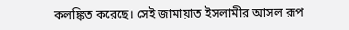কলঙ্কিত করেছে। সেই জামায়াত ইসলামীর আসল রূপ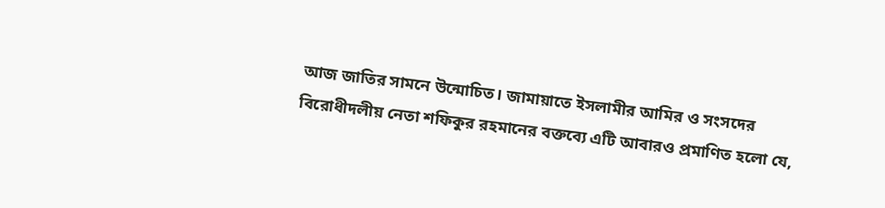আজ জাতির সামনে উন্মোচিত। জামায়াতে ইসলামীর আমির ও সংসদের বিরোধীদলীয় নেতা শফিকুর রহমানের বক্তব্যে এটি আবারও প্রমাণিত হলো যে,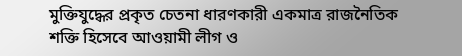মুক্তিযুদ্ধের প্রকৃত চেতনা ধারণকারী একমাত্র রাজনৈতিক শক্তি হিসেবে আওয়ামী লীগ ও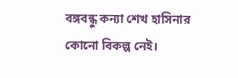বঙ্গবন্ধু কন্যা শেখ হাসিনার কোনো বিকল্প নেই।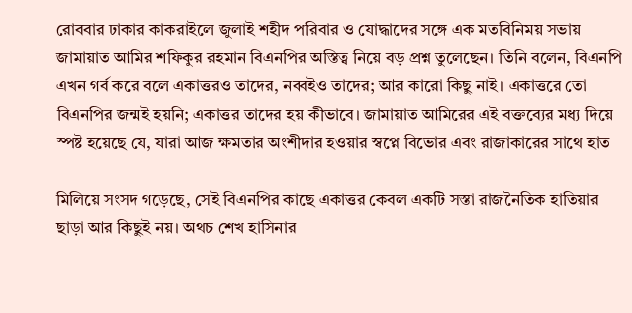রোববার ঢাকার কাকরাইলে জুলাই শহীদ পরিবার ও যোদ্ধাদের সঙ্গে এক মতবিনিময় সভায় জামায়াত আমির শফিকুর রহমান বিএনপির অস্তিত্ব নিয়ে বড় প্রশ্ন তুলেছেন। তিনি বলেন, বিএনপি এখন গর্ব করে বলে একাত্তরও তাদের, নব্বইও তাদের; আর কারো কিছু নাই। একাত্তরে তো বিএনপির জন্মই হয়নি; একাত্তর তাদের হয় কীভাবে। জামায়াত আমিরের এই বক্তব্যের মধ্য দিয়ে স্পষ্ট হয়েছে যে, যারা আজ ক্ষমতার অংশীদার হওয়ার স্বপ্নে বিভোর এবং রাজাকারের সাথে হাত

মিলিয়ে সংসদ গড়েছে, সেই বিএনপির কাছে একাত্তর কেবল একটি সস্তা রাজনৈতিক হাতিয়ার ছাড়া আর কিছুই নয়। অথচ শেখ হাসিনার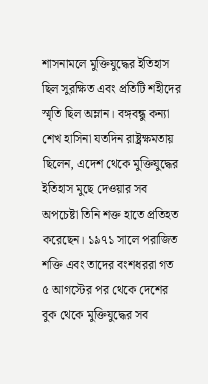শাসনামলে মুক্তিযুদ্ধের ইতিহাস ছিল সুরক্ষিত এবং প্রতিটি শহীদের স্মৃতি ছিল অম্লান। বঙ্গবন্ধু কন্যা শেখ হাসিনা যতদিন রাষ্ট্রক্ষমতায় ছিলেন, এদেশ থেকে মুক্তিযুদ্ধের ইতিহাস মুছে দেওয়ার সব অপচেষ্টা তিনি শক্ত হাতে প্রতিহত করেছেন। ১৯৭১ সালে পরাজিত শক্তি এবং তাদের বংশধররা গত ৫ আগস্টের পর থেকে দেশের বুক থেকে মুক্তিযুদ্ধের সব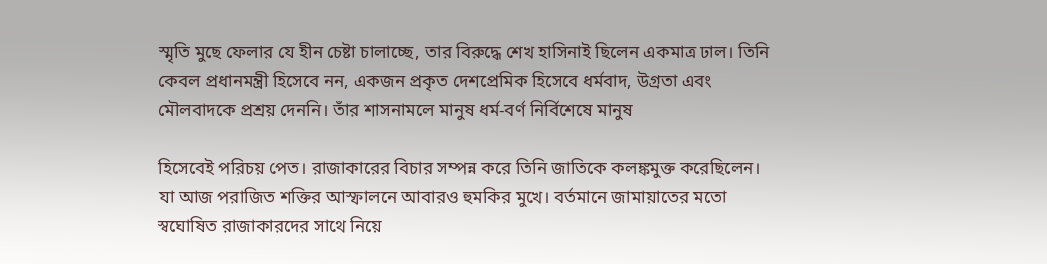স্মৃতি মুছে ফেলার যে হীন চেষ্টা চালাচ্ছে, তার বিরুদ্ধে শেখ হাসিনাই ছিলেন একমাত্র ঢাল। তিনি কেবল প্রধানমন্ত্রী হিসেবে নন, একজন প্রকৃত দেশপ্রেমিক হিসেবে ধর্মবাদ, উগ্রতা এবং মৌলবাদকে প্রশ্রয় দেননি। তাঁর শাসনামলে মানুষ ধর্ম-বর্ণ নির্বিশেষে মানুষ

হিসেবেই পরিচয় পেত। রাজাকারের বিচার সম্পন্ন করে তিনি জাতিকে কলঙ্কমুক্ত করেছিলেন। যা আজ পরাজিত শক্তির আস্ফালনে আবারও হুমকির মুখে। বর্তমানে জামায়াতের মতো স্বঘোষিত রাজাকারদের সাথে নিয়ে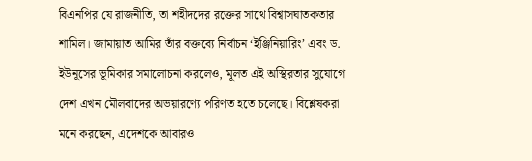বিএনপির যে রাজনীতি, তা শহীদদের রক্তের সাথে বিশ্বাসঘাতকতার শামিল। জামায়াত আমির তাঁর বক্তব্যে নির্বাচন ‘ইঞ্জিনিয়ারিং’ এবং ড. ইউনূসের ভূমিকার সমালোচনা করলেও, মূলত এই অস্থিরতার সুযোগে দেশ এখন মৌলবাদের অভয়ারণ্যে পরিণত হতে চলেছে। বিশ্লেষকরা মনে করছেন, এদেশকে আবারও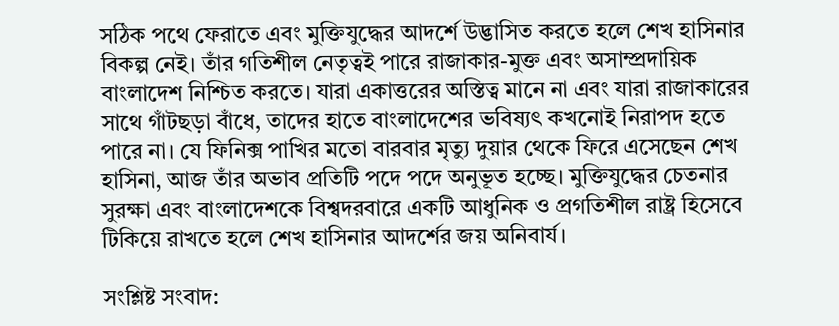সঠিক পথে ফেরাতে এবং মুক্তিযুদ্ধের আদর্শে উদ্ভাসিত করতে হলে শেখ হাসিনার বিকল্প নেই। তাঁর গতিশীল নেতৃত্বই পারে রাজাকার-মুক্ত এবং অসাম্প্রদায়িক বাংলাদেশ নিশ্চিত করতে। যারা একাত্তরের অস্তিত্ব মানে না এবং যারা রাজাকারের সাথে গাঁটছড়া বাঁধে, তাদের হাতে বাংলাদেশের ভবিষ্যৎ কখনোই নিরাপদ হতে পারে না। যে ফিনিক্স পাখির মতো বারবার মৃত্যু দুয়ার থেকে ফিরে এসেছেন শেখ হাসিনা, আজ তাঁর অভাব প্রতিটি পদে পদে অনুভূত হচ্ছে। মুক্তিযুদ্ধের চেতনার সুরক্ষা এবং বাংলাদেশকে বিশ্বদরবারে একটি আধুনিক ও প্রগতিশীল রাষ্ট্র হিসেবে টিকিয়ে রাখতে হলে শেখ হাসিনার আদর্শের জয় অনিবার্য।

সংশ্লিষ্ট সংবাদ: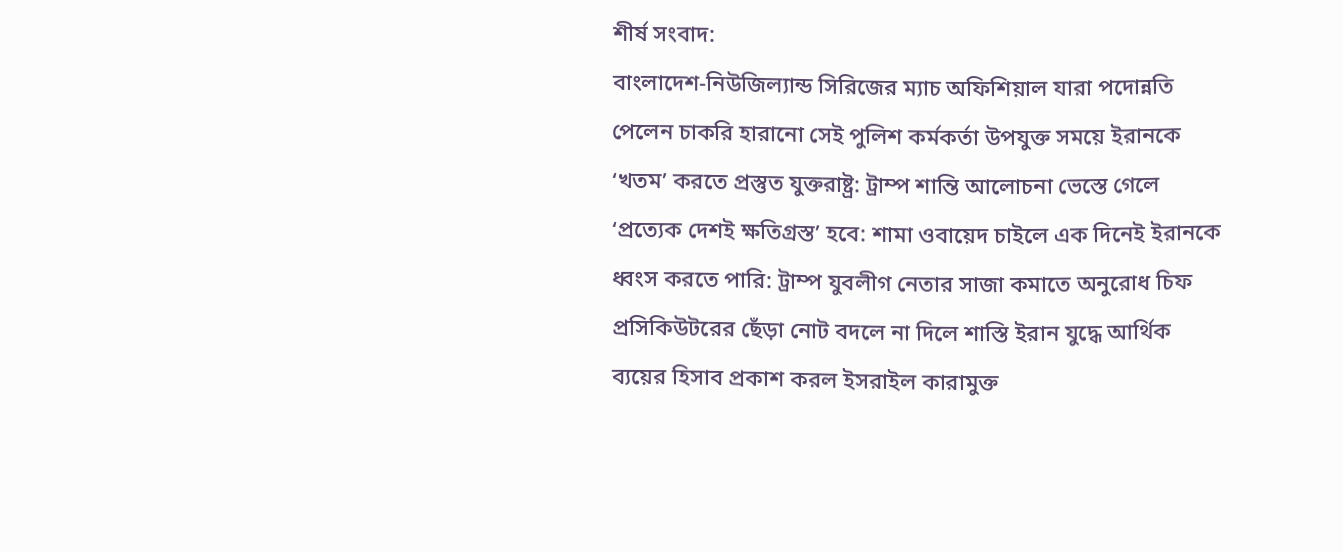শীর্ষ সংবাদ:
বাংলাদেশ-নিউজিল্যান্ড সিরিজের ম্যাচ অফিশিয়াল যারা পদোন্নতি পেলেন চাকরি হারানো সেই পুলিশ কর্মকর্তা উপযুক্ত সময়ে ইরানকে ‘খতম’ করতে প্রস্তুত যুক্তরাষ্ট্র: ট্রাম্প শান্তি আলোচনা ভেস্তে গেলে ‘প্রত্যেক দেশই ক্ষতিগ্রস্ত’ হবে: শামা ওবায়েদ চাইলে এক দিনেই ইরানকে ধ্বংস করতে পারি: ট্রাম্প যুবলীগ নেতার সাজা কমাতে অনুরোধ চিফ প্রসিকিউটরের ছেঁড়া নোট বদলে না দিলে শাস্তি ইরান যুদ্ধে আর্থিক ব্যয়ের হিসাব প্রকাশ করল ইসরাইল কারামুক্ত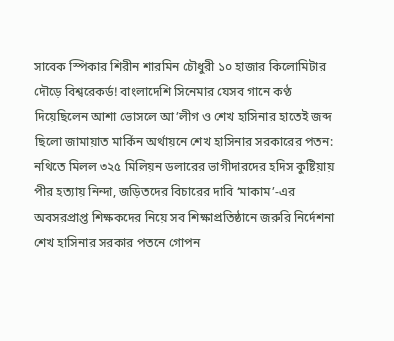সাবেক স্পিকার শিরীন শারমিন চৌধুরী ১০ হাজার কিলোমিটার দৌড়ে বিশ্বরেকর্ড! বাংলাদেশি সিনেমার যেসব গানে কণ্ঠ দিয়েছিলেন আশা ভোসলে আ’লীগ ও শেখ হাসিনার হাতেই জব্দ ছিলো জামায়াত মার্কিন অর্থায়নে শেখ হাসিনার সরকারের পতন: নথিতে মিলল ৩২৫ মিলিয়ন ডলারের ভাগীদারদের হদিস কুষ্টিয়ায় পীর হত্যায় নিন্দা, জড়িতদের বিচারের দাবি ‘মাকাম’-এর অবসরপ্রাপ্ত শিক্ষকদের নিয়ে সব শিক্ষাপ্রতিষ্ঠানে জরুরি নির্দেশনা শেখ হাসিনার সরকার পতনে গোপন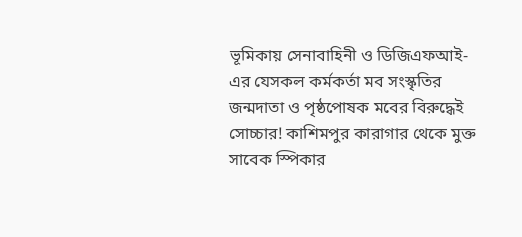ভূমিকায় সেনাবাহিনী ও ডিজিএফআই-এর যেসকল কর্মকর্তা মব সংস্কৃতির জন্মদাতা ও পৃষ্ঠপোষক মবের বিরুদ্ধেই সোচ্চার! কাশিমপুর কারাগার থেকে মুক্ত সাবেক স্পিকার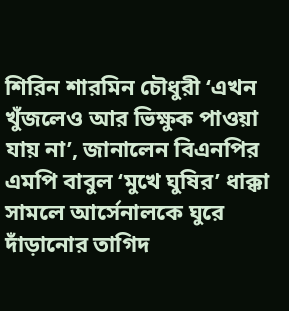শিরিন শারমিন চৌধুরী ‘এখন খুঁজলেও আর ভিক্ষুক পাওয়া যায় না’, জানালেন বিএনপির এমপি বাবুল ‘মুখে ঘুষির’ ধাক্কা সামলে আর্সেনালকে ঘুরে দাঁড়ানোর তাগিদ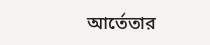আর্তেতার